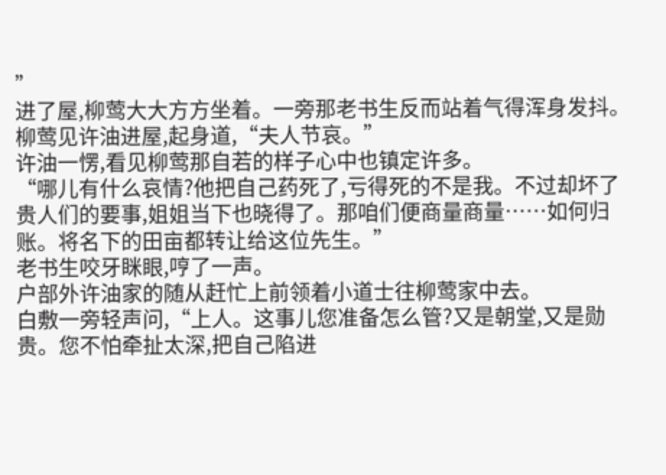”
进了屋,柳莺大大方方坐着。一旁那老书生反而站着气得浑身发抖。
柳莺见许油进屋,起身道,“夫人节哀。”
许油一愣,看见柳莺那自若的样子心中也镇定许多。
“哪儿有什么哀情?他把自己药死了,亏得死的不是我。不过却坏了贵人们的要事,姐姐当下也晓得了。那咱们便商量商量……如何归账。将名下的田亩都转让给这位先生。”
老书生咬牙眯眼,哼了一声。
户部外许油家的随从赶忙上前领着小道士往柳莺家中去。
白敷一旁轻声问,“上人。这事儿您准备怎么管?又是朝堂,又是勋贵。您不怕牵扯太深,把自己陷进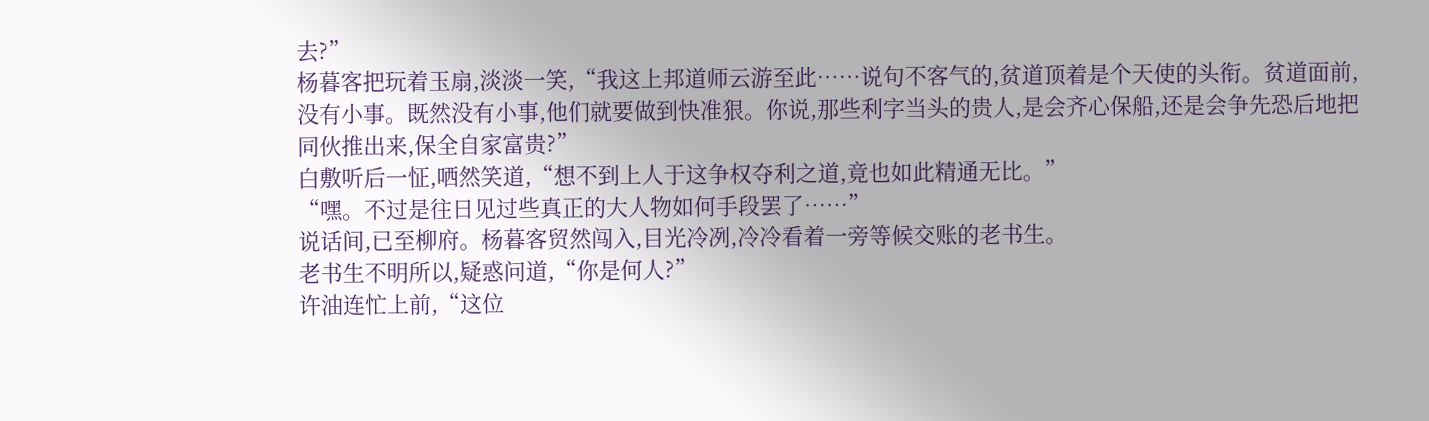去?”
杨暮客把玩着玉扇,淡淡一笑,“我这上邦道师云游至此……说句不客气的,贫道顶着是个天使的头衔。贫道面前,没有小事。既然没有小事,他们就要做到快准狠。你说,那些利字当头的贵人,是会齐心保船,还是会争先恐后地把同伙推出来,保全自家富贵?”
白敷听后一怔,哂然笑道,“想不到上人于这争权夺利之道,竟也如此精通无比。”
“嘿。不过是往日见过些真正的大人物如何手段罢了……”
说话间,已至柳府。杨暮客贸然闯入,目光冷冽,冷冷看着一旁等候交账的老书生。
老书生不明所以,疑惑问道,“你是何人?”
许油连忙上前,“这位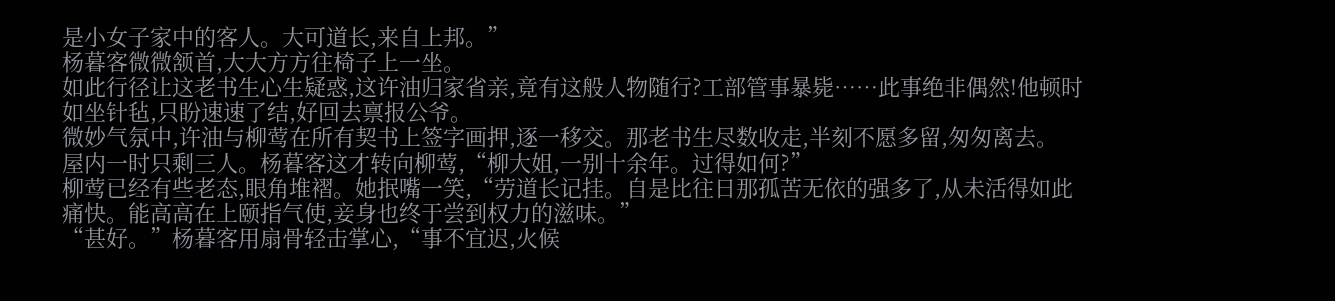是小女子家中的客人。大可道长,来自上邦。”
杨暮客微微颔首,大大方方往椅子上一坐。
如此行径让这老书生心生疑惑,这许油归家省亲,竟有这般人物随行?工部管事暴毙……此事绝非偶然!他顿时如坐针毡,只盼速速了结,好回去禀报公爷。
微妙气氛中,许油与柳莺在所有契书上签字画押,逐一移交。那老书生尽数收走,半刻不愿多留,匆匆离去。
屋内一时只剩三人。杨暮客这才转向柳莺,“柳大姐,一别十余年。过得如何?”
柳莺已经有些老态,眼角堆褶。她抿嘴一笑,“劳道长记挂。自是比往日那孤苦无依的强多了,从未活得如此痛快。能高高在上颐指气使,妾身也终于尝到权力的滋味。”
“甚好。”杨暮客用扇骨轻击掌心,“事不宜迟,火候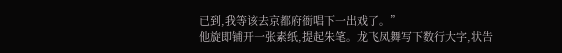已到,我等该去京都府衙唱下一出戏了。”
他旋即铺开一张素纸,提起朱笔。龙飞凤舞写下数行大字,状告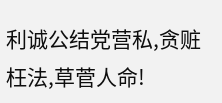利诚公结党营私,贪赃枉法,草菅人命!